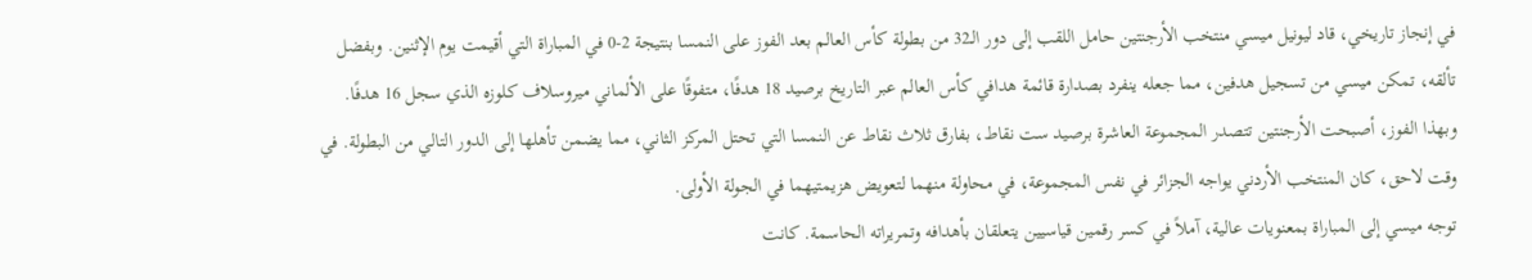في إنجاز تاريخي، قاد ليونيل ميسي منتخب الأرجنتين حامل اللقب إلى دور الـ32 من بطولة كأس العالم بعد الفوز على النمسا بنتيجة 2-0 في المباراة التي أقيمت يوم الإثنين. وبفضل تألقه، تمكن ميسي من تسجيل هدفين، مما جعله ينفرد بصدارة قائمة هدافي كأس العالم عبر التاريخ برصيد 18 هدفًا، متفوقًا على الألماني ميروسلاف كلوزه الذي سجل 16 هدفًا.
وبهذا الفوز، أصبحت الأرجنتين تتصدر المجموعة العاشرة برصيد ست نقاط، بفارق ثلاث نقاط عن النمسا التي تحتل المركز الثاني، مما يضمن تأهلها إلى الدور التالي من البطولة. في وقت لاحق، كان المنتخب الأردني يواجه الجزائر في نفس المجموعة، في محاولة منهما لتعويض هزيمتيهما في الجولة الأولى.
توجه ميسي إلى المباراة بمعنويات عالية، آملاً في كسر رقمين قياسيين يتعلقان بأهدافه وتمريراته الحاسمة. كانت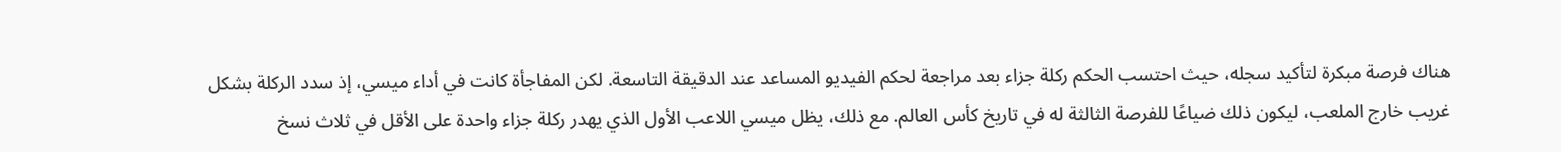هناك فرصة مبكرة لتأكيد سجله، حيث احتسب الحكم ركلة جزاء بعد مراجعة لحكم الفيديو المساعد عند الدقيقة التاسعة. لكن المفاجأة كانت في أداء ميسي، إذ سدد الركلة بشكل غريب خارج الملعب، ليكون ذلك ضياعًا للفرصة الثالثة له في تاريخ كأس العالم. مع ذلك، يظل ميسي اللاعب الأول الذي يهدر ركلة جزاء واحدة على الأقل في ثلاث نسخ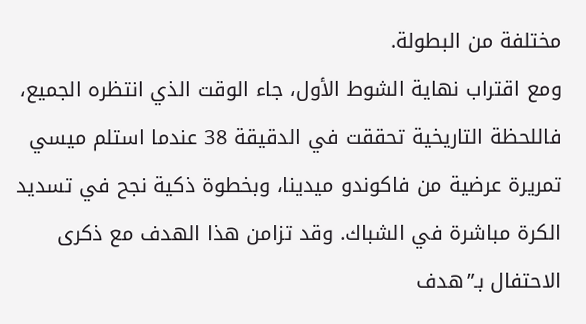مختلفة من البطولة.
ومع اقتراب نهاية الشوط الأول، جاء الوقت الذي انتظره الجميع، فاللحظة التاريخية تحققت في الدقيقة 38 عندما استلم ميسي تمريرة عرضية من فاكوندو ميدينا، وبخطوة ذكية نجح في تسديد الكرة مباشرة في الشباك. وقد تزامن هذا الهدف مع ذكرى الاحتفال بـ”هدف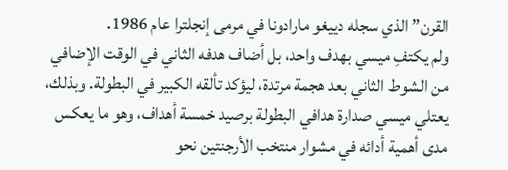القرن” الذي سجله دييغو مارادونا في مرمى إنجلترا عام 1986.
ولم يكتفِ ميسي بهدف واحد، بل أضاف هدفه الثاني في الوقت الإضافي من الشوط الثاني بعد هجمة مرتدة، ليؤكد تألقه الكبير في البطولة. وبذلك، يعتلي ميسي صدارة هدافي البطولة برصيد خمسة أهداف، وهو ما يعكس مدى أهمية أدائه في مشوار منتخب الأرجنتين نحو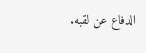الدفاع عن لقبه.